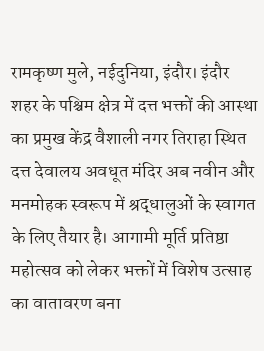रामकृष्ण मुले, नईदुनिया, इंदौर। इंदौर शहर के पश्चिम क्षेत्र में दत्त भक्तों की आस्था का प्रमुख केंद्र वैशाली नगर तिराहा स्थित दत्त देवालय अवधूत मंदिर अब नवीन और मनमोहक स्वरूप में श्रद्धालुओं के स्वागत के लिए तैयार है। आगामी मूर्ति प्रतिष्ठा महोत्सव को लेकर भक्तों में विशेष उत्साह का वातावरण बना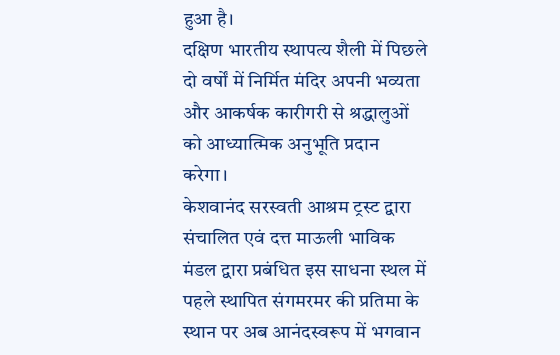हुआ है।
दक्षिण भारतीय स्थापत्य शैली में पिछले दो वर्षों में निर्मित मंदिर अपनी भव्यता और आकर्षक कारीगरी से श्रद्धालुओं को आध्यात्मिक अनुभूति प्रदान करेगा।
केशवानंद सरस्वती आश्रम ट्रस्ट द्वारा संचालित एवं दत्त माऊली भाविक मंडल द्वारा प्रबंधित इस साधना स्थल में पहले स्थापित संगमरमर की प्रतिमा के स्थान पर अब आनंदस्वरूप में भगवान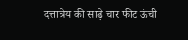दत्तात्रेय की साढ़े चार फीट ऊंची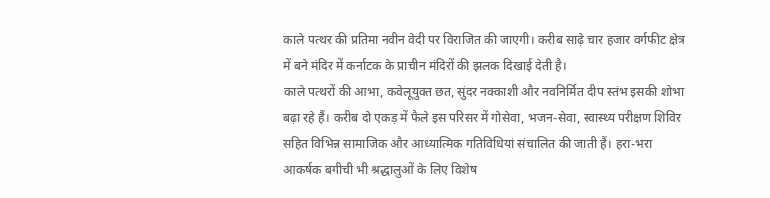काले पत्थर की प्रतिमा नवीन वेदी पर विराजित की जाएगी। करीब साढ़े चार हजार वर्गफीट क्षेत्र में बने मंदिर में कर्नाटक के प्राचीन मंदिरों की झलक दिखाई देती है।
काले पत्थरों की आभा, कवेलूयुक्त छत, सुंदर नक्काशी और नवनिर्मित दीप स्तंभ इसकी शोभा बढ़ा रहे हैं। करीब दो एकड़ में फैले इस परिसर में गोसेवा, भजन-सेवा, स्वास्थ्य परीक्षण शिविर सहित विभिन्न सामाजिक और आध्यात्मिक गतिविधियां संचालित की जाती हैं। हरा-भरा आकर्षक बगीची भी श्रद्धालुओं के लिए विशेष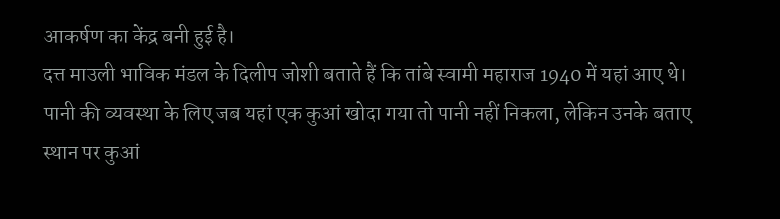आकर्षण का केंद्र बनी हुई है।
दत्त माउली भाविक मंडल के दिलीप जोशी बताते हैं कि तांबे स्वामी महाराज 1940 में यहां आए थे। पानी की व्यवस्था के लिए जब यहां एक कुआं खोदा गया तो पानी नहीं निकला, लेकिन उनके बताए स्थान पर कुआं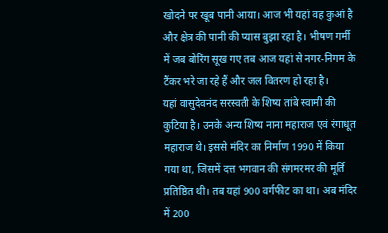खोदने पर खूब पानी आया। आज भी यहां वह कुआं है और क्षेत्र की पानी की प्यास बुझा रहा है। भीषण गर्मी में जब बोरिंग सूख गए तब आज यहां से नगर-निगम के टैंकर भरे जा रहे हैं और जल वितरण हो रहा है।
यहां वासुदेवनंद सरस्वती के शिष्य तांबे स्वामी की कुटिया है। उनके अन्य शिष्य नाना महाराज एवं रंगाधूत महाराज थे। इससे मंदिर का निर्माण 1990 में किया गया था, जिसमें दत्त भगवान की संगमरमर की मूर्ति प्रतिष्ठित थी। तब यहां 900 वर्गफीट का था। अब मंदिर में 200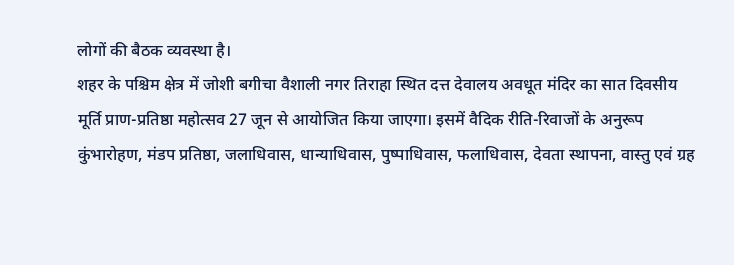लोगों की बैठक व्यवस्था है।
शहर के पश्चिम क्षेत्र में जोशी बगीचा वैशाली नगर तिराहा स्थित दत्त देवालय अवधूत मंदिर का सात दिवसीय मूर्ति प्राण-प्रतिष्ठा महोत्सव 27 जून से आयोजित किया जाएगा। इसमें वैदिक रीति-रिवाजों के अनुरूप कुंभारोहण, मंडप प्रतिष्ठा, जलाधिवास, धान्याधिवास, पुष्पाधिवास, फलाधिवास, देवता स्थापना, वास्तु एवं ग्रह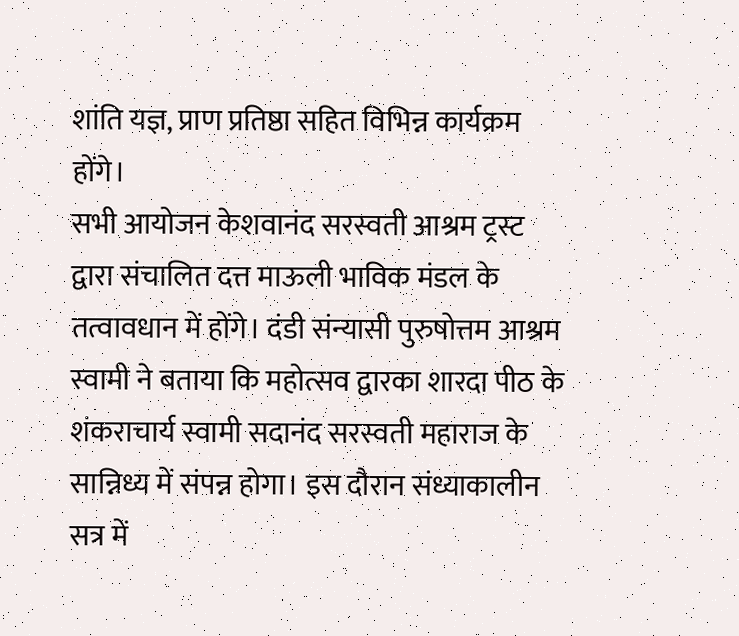शांति यज्ञ, प्राण प्रतिष्ठा सहित विभिन्न कार्यक्रम होंगे।
सभी आयोजन केशवानंद सरस्वती आश्रम ट्रस्ट द्वारा संचालित दत्त माऊली भाविक मंडल के तत्वावधान में होंगे। दंडी संन्यासी पुरुषोत्तम आश्रम स्वामी ने बताया कि महोत्सव द्वारका शारदा पीठ के शंकराचार्य स्वामी सदानंद सरस्वती महाराज के सान्निध्य में संपन्न होगा। इस दौरान संध्याकालीन सत्र में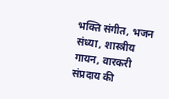भक्ति संगीत, भजन संध्या, शास्त्रीय गायन, वारकरी संप्रदाय की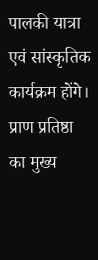पालकी यात्रा एवं सांस्कृतिक कार्यक्रम होंगे। प्राण प्रतिष्ठा का मुख्य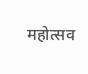महोत्सव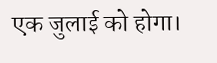एक जुलाई को होगा।